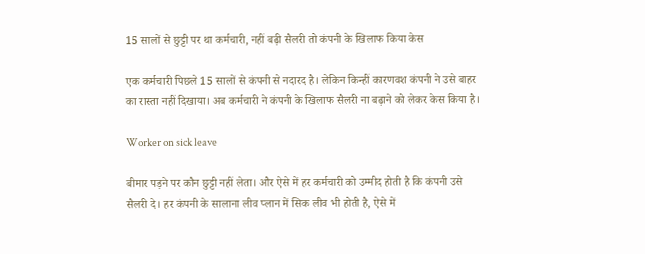15 सालों से छुट्टी पर था कर्मचारी, नहीं बढ़ी सैलरी तो कंपनी के खिलाफ किया केस

एक कर्मचारी पिछले 15 सालों से कंपनी से नदारद है। लेकिन किन्हीं कारणवश कंपनी ने उसे बाहर का रास्ता नहीं दिखाया। अब कर्मचारी ने कंपनी के खिलाफ सैलरी ना बढ़ाने को लेकर केस किया है।

Worker on sick leave

बीमार पड़ने पर कौन छुट्टी नहीं लेता। और ऐसे में हर कर्मचारी को उम्मीद होती है कि कंपनी उसे सैलरी दे। हर कंपनी के सालाना लीव प्लान में सिक लीव भी होती है, ऐसे में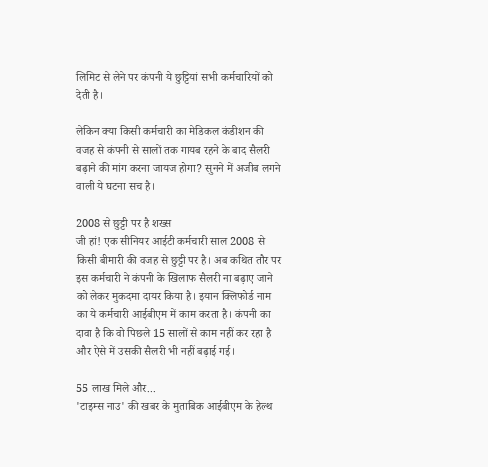लिमिट से लेने पर कंपनी ये छुट्टियां सभी कर्मचारियों को देती है।

लेकिन क्या किसी कर्मचारी का मेडिकल कंडीशन की वजह से कंपनी से सालों तक गायब रहने के बाद सैलरी बढ़ाने की मांग करना जायज होगा? सुनने में अजीब लगने वाली ये घटना सच है।

2008 से छुट्टी पर है शख्स
जी हां! एक सीनियर आईटी कर्मचारी साल 2008 से किसी बीमारी की वजह से छुट्टी पर है। अब कथित तौर पर इस कर्मचारी ने कंपनी के खिलाफ सैलरी ना बढ़ाए जाने को लेकर मुकदमा दायर किया है। इयान क्लिफोर्ड नाम का ये कर्मचारी आईबीएम में काम करता है। कंपनी का दावा है कि वो पिछले 15 सालों से काम नहीं कर रहा है और ऐसे में उसकी सैलरी भी नहीं बढ़ाई गई।

55 लाख मिले और...
'टाइम्स नाउ' की खबर के मुताबिक आईबीएम के हेल्थ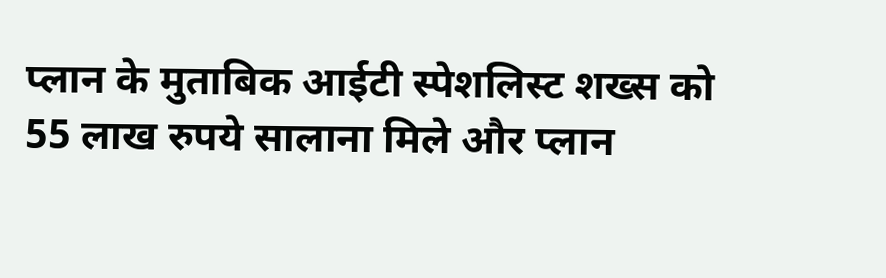प्लान के मुताबिक आईटी स्पेशलिस्ट शख्स को 55 लाख रुपये सालाना मिले और प्लान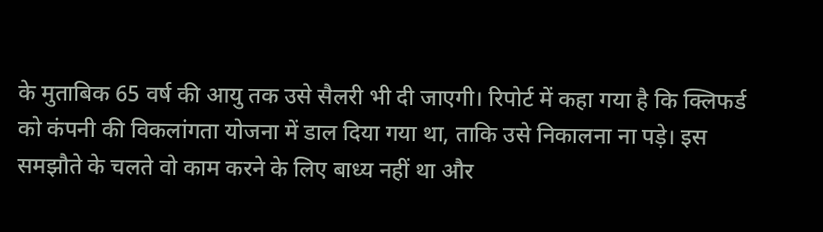के मुताबिक 65 वर्ष की आयु तक उसे सैलरी भी दी जाएगी। रिपोर्ट में कहा गया है कि क्लिफर्ड को कंपनी की विकलांगता योजना में डाल दिया गया था, ताकि उसे निकालना ना पड़े। इस समझौते के चलते वो काम करने के लिए बाध्य नहीं था और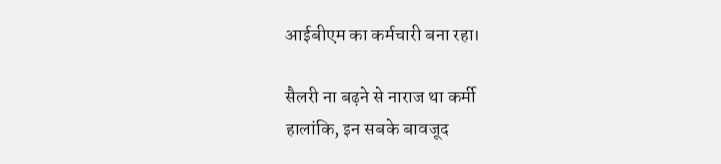आईबीएम का कर्मचारी बना रहा।

सैलरी ना बढ़ने से नाराज था कर्मी
हालांकि, इन सबके बावजूद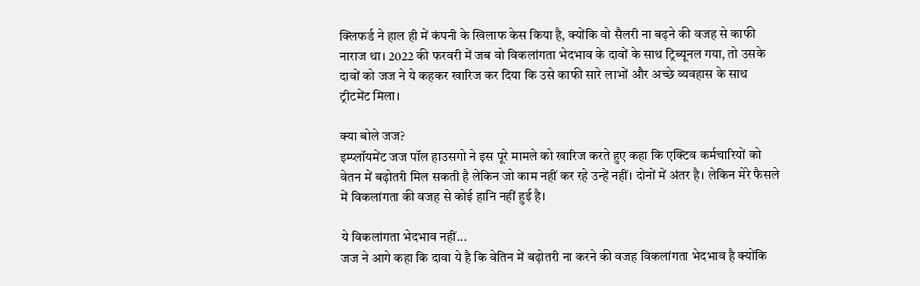क्लिफर्ड ने हाल ही में कंपनी के खिलाफ केस किया है, क्योंकि वो सैलरी ना बढ़ने की वजह से काफी नाराज था। 2022 की फरवरी में जब वो विकलांगता भेदभाव के दावों के साथ ट्रिब्यूनल गया, तो उसके दावों को जज ने ये कहकर खारिज कर दिया कि उसे काफी सारे लाभों और अच्छे व्यवहास के साथ ट्रीटमेंट मिला।

क्या बोले जज?
इम्प्लॉयमेंट जज पॉल हाउसगो ने इस पूरे मामले को खारिज करते हुए कहा कि एक्टिव कर्मचारियों को वेतन में बढ़ोतरी मिल सकती है लेकिन जो काम नहीं कर रहे उन्हें नहीं। दोनों में अंतर है। लेकिन मेरे फैसले में विकलांगता की वजह से कोई हानि नहीं हुई है।

ये विकलांगता भेदभाव नहीं...
जज ने आगे कहा कि दावा ये है कि वेतिन में बढ़ोतरी ना करने की वजह विकलांगता भेदभाव है क्योंकि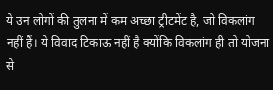ये उन लोगों की तुलना में कम अच्छा ट्रीटमेंट है, जो विकलांग नहीं हैं। ये विवाद टिकाऊ नहीं है क्योंकि विकलांग ही तो योजना से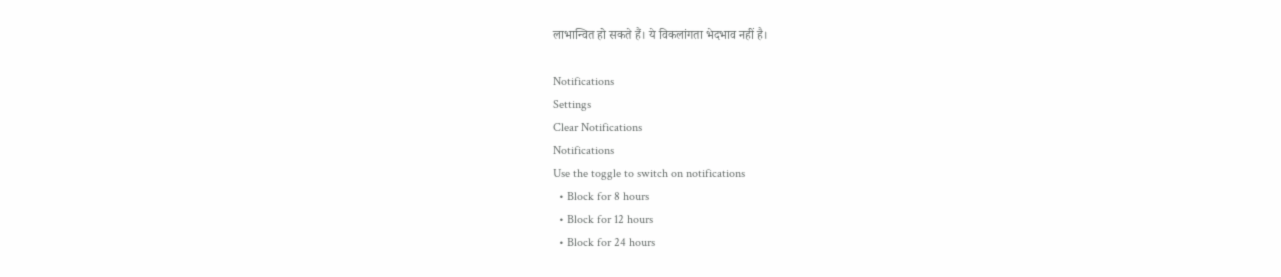लाभान्वित हो सकते हैं। ये विकलांगता भेदभाव नहीं है।

Notifications
Settings
Clear Notifications
Notifications
Use the toggle to switch on notifications
  • Block for 8 hours
  • Block for 12 hours
  • Block for 24 hours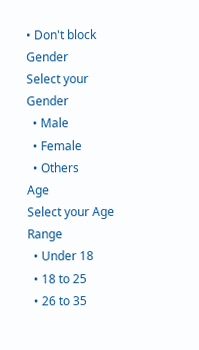• Don't block
Gender
Select your Gender
  • Male
  • Female
  • Others
Age
Select your Age Range
  • Under 18
  • 18 to 25
  • 26 to 35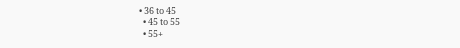• 36 to 45
  • 45 to 55
  • 55+